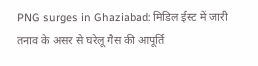PNG surges in Ghaziabad: मिडिल ईस्ट में जारी तनाव के असर से घरेलू गैस की आपूर्ति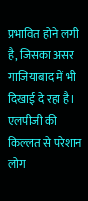प्रभावित होने लगी है, जिसका असर गाजियाबाद में भी दिखाई दे रहा है। एलपीजी की किल्लत से परेशान लोग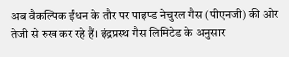अब वैकल्पिक ईंधन के तौर पर पाइप्ड नेचुरल गैस (पीएनजी) की ओर तेजी से रुख कर रहे हैं। इंद्रप्रस्थ गैस लिमिटेड के अनुसार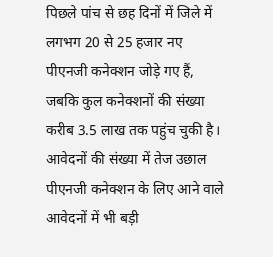पिछले पांच से छह दिनों में जिले में लगभग 20 से 25 हजार नए पीएनजी कनेक्शन जोड़े गए हैं, जबकि कुल कनेक्शनों की संख्या करीब 3.5 लाख तक पहुंच चुकी है।
आवेदनों की संख्या में तेज उछाल
पीएनजी कनेक्शन के लिए आने वाले आवेदनों में भी बड़ी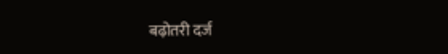बढ़ोतरी दर्ज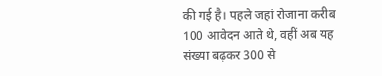की गई है। पहले जहां रोजाना करीब 100 आवेदन आते थे, वहीं अब यह संख्या बढ़कर 300 से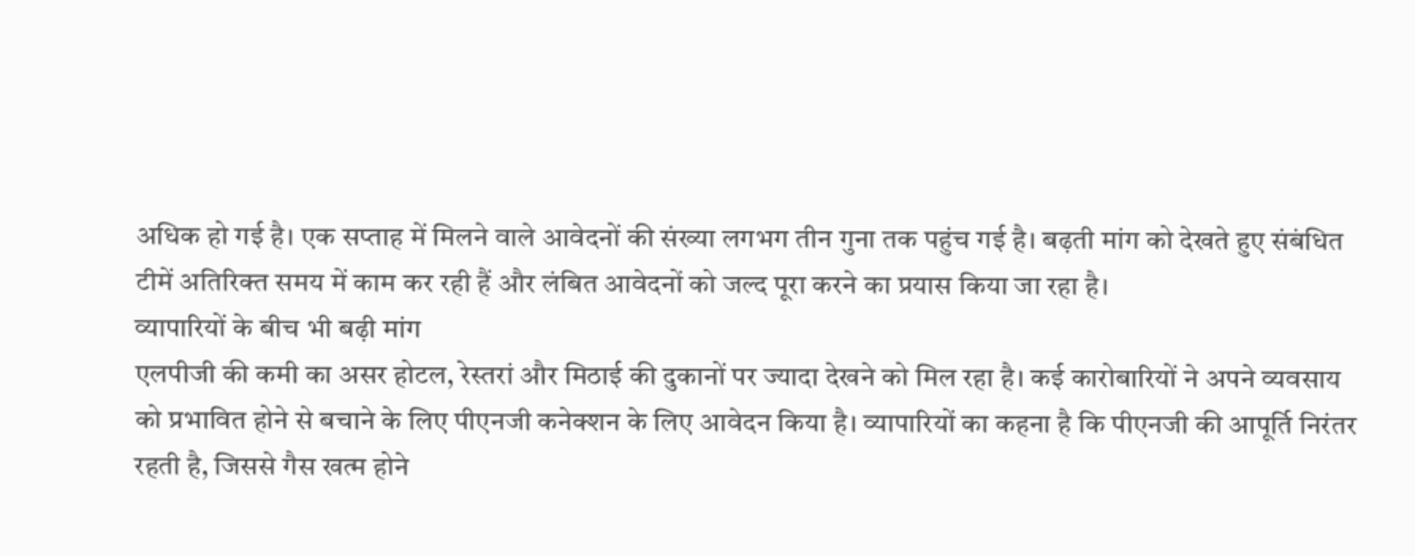अधिक हो गई है। एक सप्ताह में मिलने वाले आवेदनों की संख्या लगभग तीन गुना तक पहुंच गई है। बढ़ती मांग को देखते हुए संबंधित टीमें अतिरिक्त समय में काम कर रही हैं और लंबित आवेदनों को जल्द पूरा करने का प्रयास किया जा रहा है।
व्यापारियों के बीच भी बढ़ी मांग
एलपीजी की कमी का असर होटल, रेस्तरां और मिठाई की दुकानों पर ज्यादा देखने को मिल रहा है। कई कारोबारियों ने अपने व्यवसाय को प्रभावित होने से बचाने के लिए पीएनजी कनेक्शन के लिए आवेदन किया है। व्यापारियों का कहना है कि पीएनजी की आपूर्ति निरंतर रहती है, जिससे गैस खत्म होने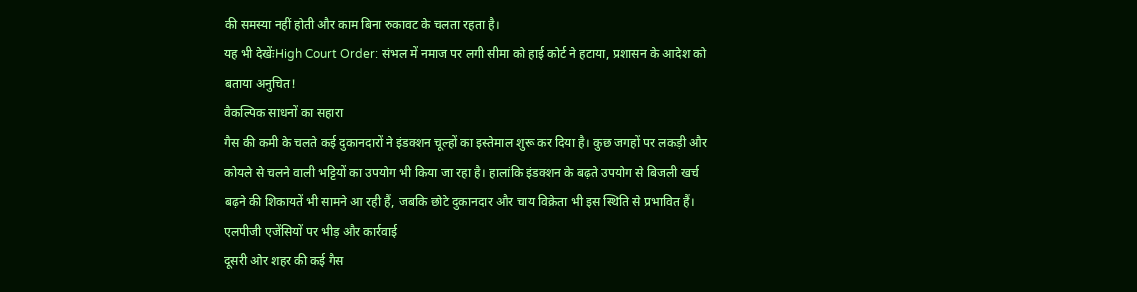की समस्या नहीं होती और काम बिना रुकावट के चलता रहता है।
यह भी देखेंःHigh Court Order: संभल में नमाज पर लगी सीमा को हाई कोर्ट ने हटाया, प्रशासन के आदेश को बताया अनुचित!
वैकल्पिक साधनों का सहारा
गैस की कमी के चलते कई दुकानदारों ने इंडक्शन चूल्हों का इस्तेमाल शुरू कर दिया है। कुछ जगहों पर लकड़ी और कोयले से चलने वाली भट्टियों का उपयोग भी किया जा रहा है। हालांकि इंडक्शन के बढ़ते उपयोग से बिजली खर्च बढ़ने की शिकायतें भी सामने आ रही हैं, जबकि छोटे दुकानदार और चाय विक्रेता भी इस स्थिति से प्रभावित हैं।
एलपीजी एजेंसियों पर भीड़ और कार्रवाई
दूसरी ओर शहर की कई गैस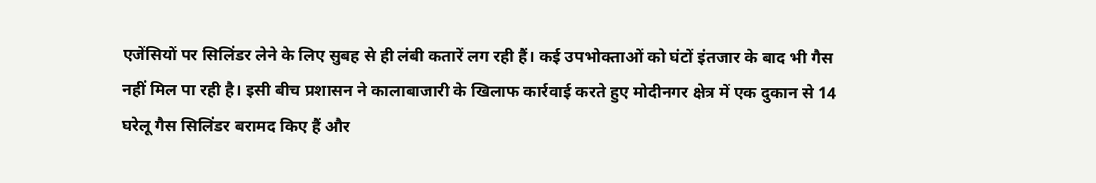एजेंसियों पर सिलिंडर लेने के लिए सुबह से ही लंबी कतारें लग रही हैं। कई उपभोक्ताओं को घंटों इंतजार के बाद भी गैस नहीं मिल पा रही है। इसी बीच प्रशासन ने कालाबाजारी के खिलाफ कार्रवाई करते हुए मोदीनगर क्षेत्र में एक दुकान से 14 घरेलू गैस सिलिंडर बरामद किए हैं और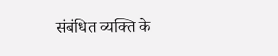संबंधित व्यक्ति के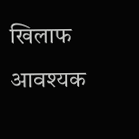खिलाफ आवश्यक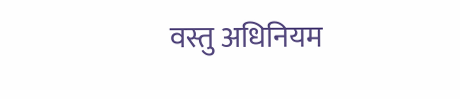वस्तु अधिनियम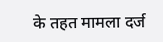के तहत मामला दर्ज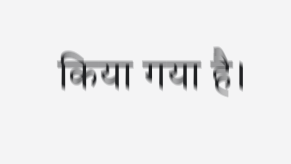किया गया है।